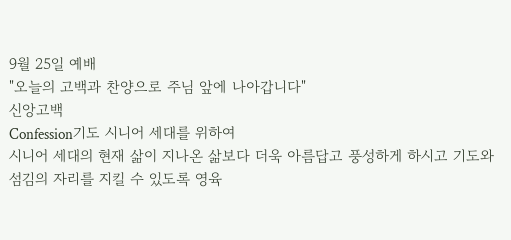9월 25일 예배
"오늘의 고백과 찬양으로 주님 앞에 나아갑니다"
신앙고백
Confession기도 시니어 세대를 위하여
시니어 세대의 현재 삶이 지나온 삶보다 더욱 아름답고 풍성하게 하시고 기도와 섬김의 자리를 지킬 수 있도록 영육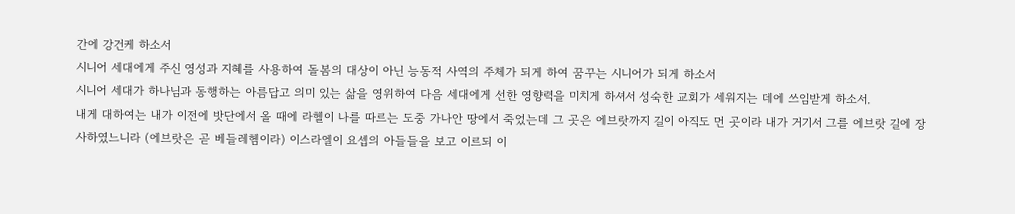간에 강건케 하소서
시니어 세대에게 주신 영성과 지혜를 사용하여 돌봄의 대상이 아닌 능동적 사역의 주체가 되게 하여 꿈꾸는 시니어가 되게 하소서
시니어 세대가 하나님과 동행하는 아름답고 의미 있는 삶을 영위하여 다음 세대에게 선한 영향력을 미치게 하셔서 성숙한 교회가 세워지는 데에 쓰임받게 하소서.
내게 대하여는 내가 이전에 밧단에서 올 때에 라헬이 나를 따르는 도중 가나안 땅에서 죽었는데 그 곳은 에브랏까지 길이 아직도 먼 곳이라 내가 거기서 그를 에브랏 길에 장사하였느니라 (에브랏은 곧 베들레헴이라) 이스라엘이 요셉의 아들들을 보고 이르되 이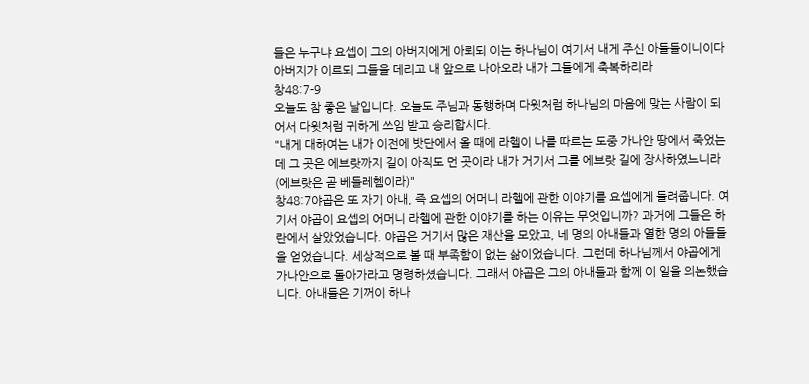들은 누구냐 요셉이 그의 아버지에게 아뢰되 이는 하나님이 여기서 내게 주신 아들들이니이다 아버지가 이르되 그들을 데리고 내 앞으로 나아오라 내가 그들에게 축복하리라
창48:7-9
오늘도 참 좋은 날입니다. 오늘도 주님과 동행하며 다윗처럼 하나님의 마음에 맞는 사람이 되어서 다윗처럼 귀하게 쓰임 받고 승리합시다.
"내게 대하여는 내가 이전에 밧단에서 올 때에 라헬이 나를 따르는 도중 가나안 땅에서 죽었는데 그 곳은 에브랏까지 길이 아직도 먼 곳이라 내가 거기서 그를 에브랏 길에 장사하였느니라 (에브랏은 곧 베들레헴이라)"
창48:7야곱은 또 자기 아내, 즉 요셉의 어머니 라헬에 관한 이야기를 요셉에게 들려줍니다. 여기서 야곱이 요셉의 어머니 라헬에 관한 이야기를 하는 이유는 무엇입니까? 과거에 그들은 하란에서 살았었습니다. 야곱은 거기서 많은 재산을 모았고, 네 명의 아내들과 열한 명의 아들들을 얻었습니다. 세상적으로 볼 때 부족함이 없는 삶이었습니다. 그런데 하나님께서 야곱에게 가나안으로 돌아가라고 명령하셨습니다. 그래서 야곱은 그의 아내들과 함께 이 일을 의논했습니다. 아내들은 기꺼이 하나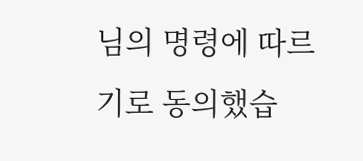님의 명령에 따르기로 동의했습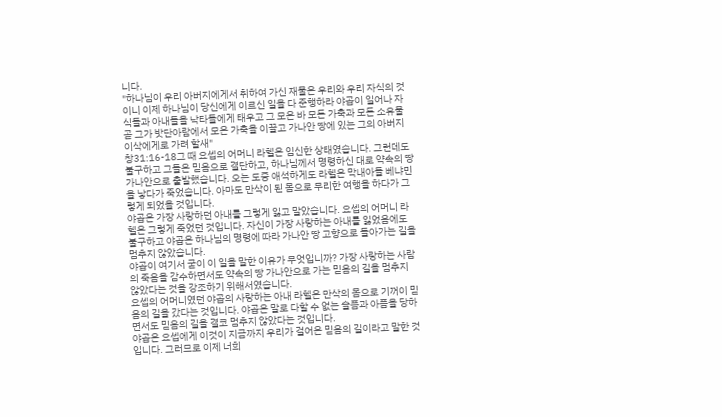니다.
"하나님이 우리 아버지에게서 취하여 가신 재물은 우리와 우리 자식의 것이니 이제 하나님이 당신에게 이르신 일을 다 준행하라 야곱이 일어나 자식들과 아내들을 낙타들에게 태우고 그 모은 바 모든 가축과 모든 소유물 곧 그가 밧단아람에서 모은 가축을 이끌고 가나안 땅에 있는 그의 아버지 이삭에게로 가려 할새"
창31:16-18그 때 요셉의 어머니 라헬은 임신한 상태였습니다. 그런데도 불구하고 그들은 믿음으로 결단하고, 하나님께서 명령하신 대로 약속의 땅 가나안으로 출발했습니다. 오는 도중 애석하게도 라헬은 막내아들 베냐민을 낳다가 죽었습니다. 아마도 만삭이 된 몸으로 무리한 여행을 하다가 그렇게 되었을 것입니다.
야곱은 가장 사랑하던 아내를 그렇게 잃고 말았습니다. 요셉의 어머니 라헬은 그렇게 죽었던 것입니다. 자신이 가장 사랑하는 아내를 잃었음에도 불구하고 야곱은 하나님의 명령에 따라 가나안 땅 고향으로 돌아가는 길을 멈추지 않았습니다.
야곱이 여기서 굳이 이 일을 말한 이유가 무엇입니까? 가장 사랑하는 사람의 죽음을 감수하면서도 약속의 땅 가나안으로 가는 믿음의 길을 멈추지 않았다는 것을 강조하기 위해서였습니다.
요셉의 어머니였던 야곱의 사랑하는 아내 라헬은 만삭의 몸으로 기꺼이 믿음의 길을 갔다는 것입니다. 야곱은 말로 다할 수 없는 슬픔과 아픔을 당하면서도 믿음의 길을 결코 멈추지 않았다는 것입니다.
야곱은 요셉에게 이것이 지금까지 우리가 걸어온 믿음의 길이라고 말한 것입니다. 그러므로 이제 너희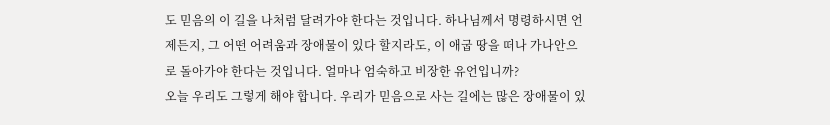도 믿음의 이 길을 나처럼 달려가야 한다는 것입니다. 하나님께서 명령하시면 언제든지, 그 어떤 어려움과 장애물이 있다 할지라도, 이 애굽 땅을 떠나 가나안으로 돌아가야 한다는 것입니다. 얼마나 엄숙하고 비장한 유언입니까?
오늘 우리도 그렇게 해야 합니다. 우리가 믿음으로 사는 길에는 많은 장애물이 있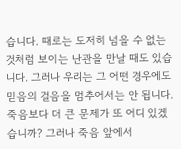습니다. 때로는 도저히 넘을 수 없는 것처럼 보이는 난관을 만날 때도 있습니다. 그러나 우리는 그 어떤 경우에도 믿음의 걸음을 멈추어서는 안 됩니다. 죽음보다 더 큰 문제가 또 어디 있겠습니까? 그러나 죽음 앞에서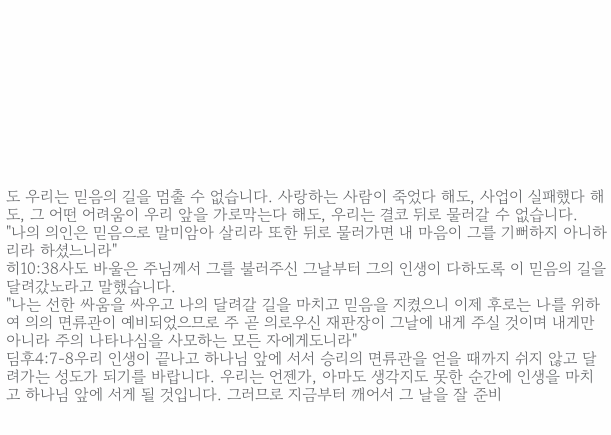도 우리는 믿음의 길을 멈출 수 없습니다. 사랑하는 사람이 죽었다 해도, 사업이 실패했다 해도, 그 어떤 어려움이 우리 앞을 가로막는다 해도, 우리는 결코 뒤로 물러갈 수 없습니다.
"나의 의인은 믿음으로 말미암아 살리라 또한 뒤로 물러가면 내 마음이 그를 기뻐하지 아니하리라 하셨느니라"
히10:38사도 바울은 주님께서 그를 불러주신 그날부터 그의 인생이 다하도록 이 믿음의 길을 달려갔노라고 말했습니다.
"나는 선한 싸움을 싸우고 나의 달려갈 길을 마치고 믿음을 지켰으니 이제 후로는 나를 위하여 의의 면류관이 예비되었으므로 주 곧 의로우신 재판장이 그날에 내게 주실 것이며 내게만 아니라 주의 나타나심을 사모하는 모든 자에게도니라"
딤후4:7-8우리 인생이 끝나고 하나님 앞에 서서 승리의 면류관을 얻을 때까지 쉬지 않고 달려가는 성도가 되기를 바랍니다. 우리는 언젠가, 아마도 생각지도 못한 순간에 인생을 마치고 하나님 앞에 서게 될 것입니다. 그러므로 지금부터 깨어서 그 날을 잘 준비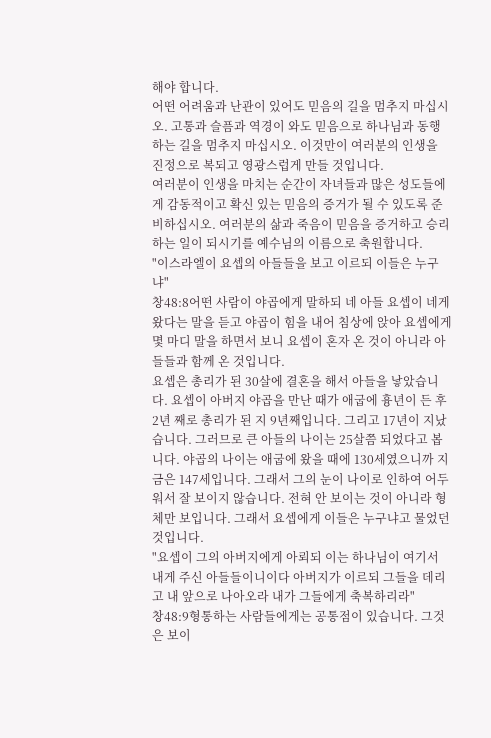해야 합니다.
어떤 어려움과 난관이 있어도 믿음의 길을 멈추지 마십시오. 고통과 슬픔과 역경이 와도 믿음으로 하나님과 동행하는 길을 멈추지 마십시오. 이것만이 여러분의 인생을 진정으로 복되고 영광스럽게 만들 것입니다.
여러분이 인생을 마치는 순간이 자녀들과 많은 성도들에게 감동적이고 확신 있는 믿음의 증거가 될 수 있도록 준비하십시오. 여러분의 삶과 죽음이 믿음을 증거하고 승리하는 일이 되시기를 예수님의 이름으로 축원합니다.
"이스라엘이 요셉의 아들들을 보고 이르되 이들은 누구냐"
창48:8어떤 사람이 야곱에게 말하되 네 아들 요셉이 네게 왔다는 말을 듣고 야곱이 힘을 내어 침상에 앉아 요셉에게 몇 마디 말을 하면서 보니 요셉이 혼자 온 것이 아니라 아들들과 함께 온 것입니다.
요셉은 총리가 된 30살에 결혼을 해서 아들을 낳았습니다. 요셉이 아버지 야곱을 만난 때가 애굽에 흉년이 든 후 2년 째로 총리가 된 지 9년째입니다. 그리고 17년이 지났습니다. 그러므로 큰 아들의 나이는 25살쯤 되었다고 봅니다. 야곱의 나이는 애굽에 왔을 때에 130세였으니까 지금은 147세입니다. 그래서 그의 눈이 나이로 인하여 어두워서 잘 보이지 않습니다. 전혀 안 보이는 것이 아니라 형체만 보입니다. 그래서 요셉에게 이들은 누구냐고 물었던 것입니다.
"요셉이 그의 아버지에게 아뢰되 이는 하나님이 여기서 내게 주신 아들들이니이다 아버지가 이르되 그들을 데리고 내 앞으로 나아오라 내가 그들에게 축복하리라"
창48:9형통하는 사람들에게는 공통점이 있습니다. 그것은 보이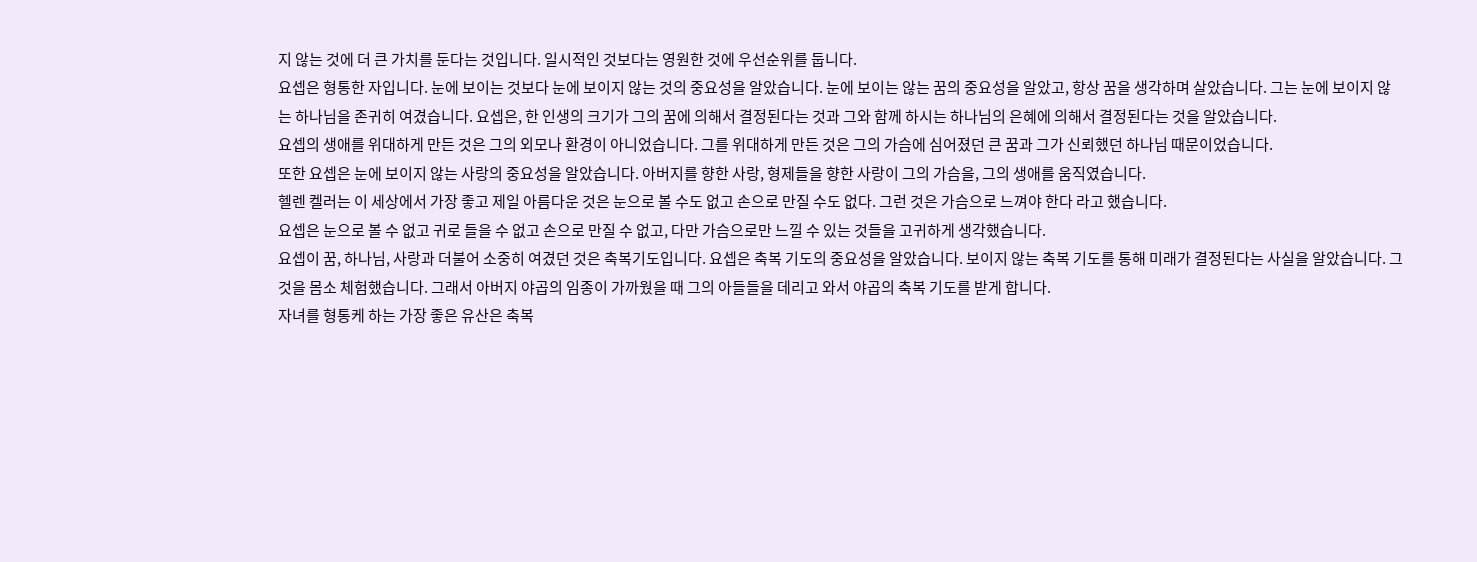지 않는 것에 더 큰 가치를 둔다는 것입니다. 일시적인 것보다는 영원한 것에 우선순위를 둡니다.
요셉은 형통한 자입니다. 눈에 보이는 것보다 눈에 보이지 않는 것의 중요성을 알았습니다. 눈에 보이는 않는 꿈의 중요성을 알았고, 항상 꿈을 생각하며 살았습니다. 그는 눈에 보이지 않는 하나님을 존귀히 여겼습니다. 요셉은, 한 인생의 크기가 그의 꿈에 의해서 결정된다는 것과 그와 함께 하시는 하나님의 은혜에 의해서 결정된다는 것을 알았습니다.
요셉의 생애를 위대하게 만든 것은 그의 외모나 환경이 아니었습니다. 그를 위대하게 만든 것은 그의 가슴에 심어졌던 큰 꿈과 그가 신뢰했던 하나님 때문이었습니다.
또한 요셉은 눈에 보이지 않는 사랑의 중요성을 알았습니다. 아버지를 향한 사랑, 형제들을 향한 사랑이 그의 가슴을, 그의 생애를 움직였습니다.
헬렌 켈러는 이 세상에서 가장 좋고 제일 아름다운 것은 눈으로 볼 수도 없고 손으로 만질 수도 없다. 그런 것은 가슴으로 느껴야 한다 라고 했습니다.
요셉은 눈으로 볼 수 없고 귀로 들을 수 없고 손으로 만질 수 없고, 다만 가슴으로만 느낄 수 있는 것들을 고귀하게 생각했습니다.
요셉이 꿈, 하나님, 사랑과 더불어 소중히 여겼던 것은 축복기도입니다. 요셉은 축복 기도의 중요성을 알았습니다. 보이지 않는 축복 기도를 통해 미래가 결정된다는 사실을 알았습니다. 그것을 몸소 체험했습니다. 그래서 아버지 야곱의 임종이 가까웠을 때 그의 아들들을 데리고 와서 야곱의 축복 기도를 받게 합니다.
자녀를 형통케 하는 가장 좋은 유산은 축복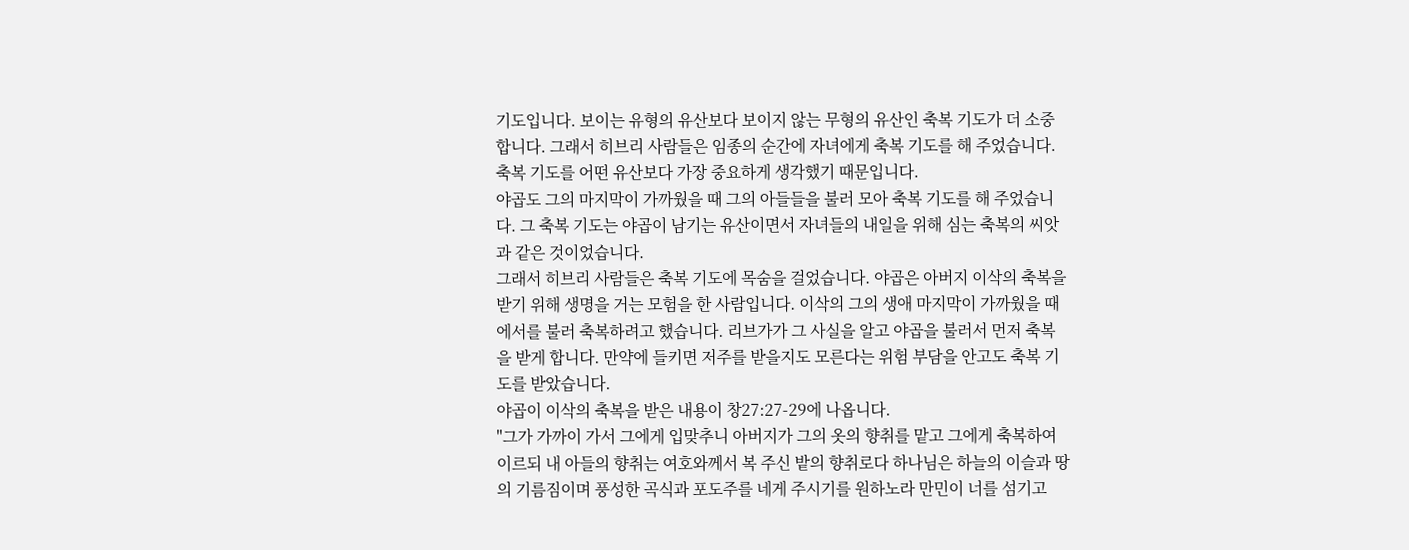기도입니다. 보이는 유형의 유산보다 보이지 않는 무형의 유산인 축복 기도가 더 소중합니다. 그래서 히브리 사람들은 임종의 순간에 자녀에게 축복 기도를 해 주었습니다. 축복 기도를 어떤 유산보다 가장 중요하게 생각했기 때문입니다.
야곱도 그의 마지막이 가까웠을 때 그의 아들들을 불러 모아 축복 기도를 해 주었습니다. 그 축복 기도는 야곱이 남기는 유산이면서 자녀들의 내일을 위해 심는 축복의 씨앗과 같은 것이었습니다.
그래서 히브리 사람들은 축복 기도에 목숨을 걸었습니다. 야곱은 아버지 이삭의 축복을 받기 위해 생명을 거는 모험을 한 사람입니다. 이삭의 그의 생애 마지막이 가까웠을 때 에서를 불러 축복하려고 했습니다. 리브가가 그 사실을 알고 야곱을 불러서 먼저 축복을 받게 합니다. 만약에 들키면 저주를 받을지도 모른다는 위험 부담을 안고도 축복 기도를 받았습니다.
야곱이 이삭의 축복을 받은 내용이 창27:27-29에 나옵니다.
"그가 가까이 가서 그에게 입맞추니 아버지가 그의 옷의 향취를 맡고 그에게 축복하여 이르되 내 아들의 향취는 여호와께서 복 주신 밭의 향취로다 하나님은 하늘의 이슬과 땅의 기름짐이며 풍성한 곡식과 포도주를 네게 주시기를 원하노라 만민이 너를 섬기고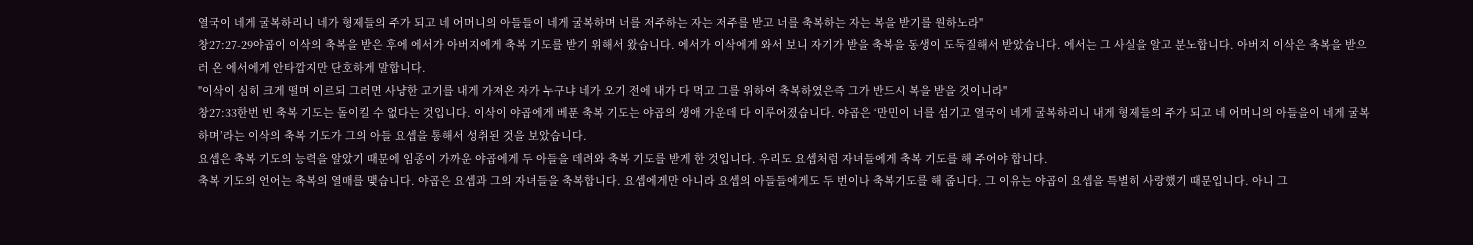열국이 네게 굴복하리니 네가 형제들의 주가 되고 네 어머니의 아들들이 네게 굴복하며 너를 저주하는 자는 저주를 받고 너를 축복하는 자는 복을 받기를 원하노라"
창27:27-29야곱이 이삭의 축복을 받은 후에 에서가 아버지에게 축복 기도를 받기 위해서 왔습니다. 에서가 이삭에게 와서 보니 자기가 받을 축복을 동생이 도둑질해서 받았습니다. 에서는 그 사실을 알고 분노합니다. 아버지 이삭은 축복을 받으러 온 에서에게 안타깝지만 단호하게 말합니다.
"이삭이 심히 크게 떨며 이르되 그러면 사냥한 고기를 내게 가져온 자가 누구냐 네가 오기 전에 내가 다 먹고 그를 위하여 축복하였은즉 그가 반드시 복을 받을 것이니라"
창27:33한번 빈 축복 기도는 돌이킬 수 없다는 것입니다. 이삭이 야곱에게 베푼 축복 기도는 야곱의 생애 가운데 다 이루어졌습니다. 야곱은 ‘만민이 너를 섬기고 열국이 네게 굴복하리니 내게 형제들의 주가 되고 네 어머니의 아들을이 네게 굴복하며’라는 이삭의 축복 기도가 그의 아들 요셉을 통해서 성취된 것을 보았습니다.
요셉은 축복 기도의 능력을 알았기 때문에 임종이 가까운 야곱에게 두 아들을 데려와 축복 기도를 받게 한 것입니다. 우리도 요셉처럼 자녀들에게 축복 기도를 해 주어야 합니다.
축복 기도의 언어는 축복의 열매를 맺습니다. 야곱은 요셉과 그의 자녀들을 축복합니다. 요셉에게만 아니라 요셉의 아들들에게도 두 번이나 축복기도를 해 줍니다. 그 이유는 야곱이 요셉을 특별히 사랑했기 때문입니다. 아니 그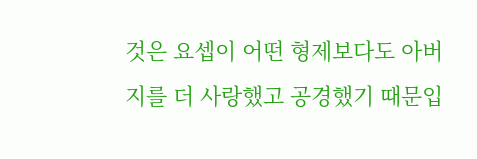것은 요셉이 어떤 형제보다도 아버지를 더 사랑했고 공경했기 때문입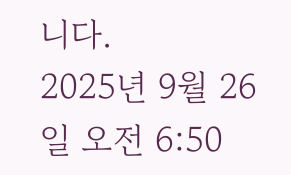니다.
2025년 9월 26일 오전 6:50